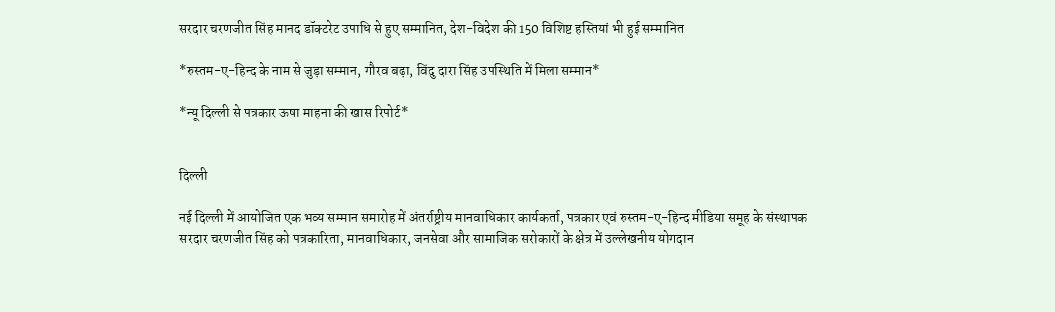सरदार चरणजीत सिंह मानद डॉक्टरेट उपाधि से हुए सम्मानित, देश-विदेश की 150 विशिष्ट हस्तियां भी हुई सम्मानित

*रुस्तम-ए-हिन्द के नाम से जुड़ा सम्मान, गौरव बढ़ा, विंदु दारा सिंह उपस्थिति में मिला सम्मान*

*न्यू दिल्ली से पत्रकार ऊषा माहना की खास रिपोर्ट*


दिल्ली

नई दिल्ली में आयोजित एक भव्य सम्मान समारोह में अंतर्राष्ट्रीय मानवाधिकार कार्यकर्ता, पत्रकार एवं रुस्तम-ए-हिन्द मीडिया समूह के संस्थापक सरदार चरणजीत सिंह को पत्रकारिता, मानवाधिकार, जनसेवा और सामाजिक सरोकारों के क्षेत्र में उल्लेखनीय योगदान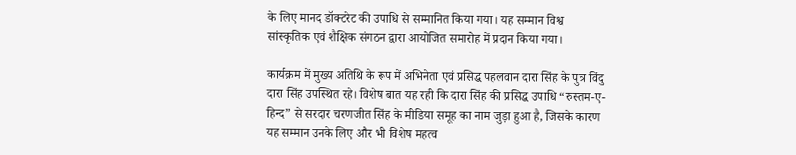के लिए मानद डॉक्टरेट की उपाधि से सम्मानित किया गया। यह सम्मान विश्व सांस्कृतिक एवं शैक्षिक संगठन द्वारा आयोजित समारोह में प्रदान किया गया।

कार्यक्रम में मुख्य अतिथि के रूप में अभिनेता एवं प्रसिद्ध पहलवान दारा सिंह के पुत्र विंदु दारा सिंह उपस्थित रहे। विशेष बात यह रही कि दारा सिंह की प्रसिद्ध उपाधि “रुस्तम-ए-हिन्द” से सरदार चरणजीत सिंह के मीडिया समूह का नाम जुड़ा हुआ है, जिसके कारण यह सम्मान उनके लिए और भी विशेष महत्व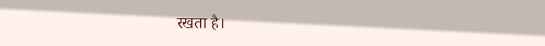रखता है।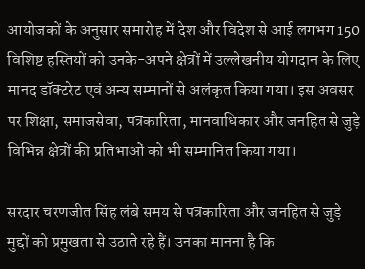आयोजकों के अनुसार समारोह में देश और विदेश से आई लगभग 150 विशिष्ट हस्तियों को उनके-अपने क्षेत्रों में उल्लेखनीय योगदान के लिए मानद डॉक्टरेट एवं अन्य सम्मानों से अलंकृत किया गया। इस अवसर पर शिक्षा, समाजसेवा, पत्रकारिता, मानवाधिकार और जनहित से जुड़े विभिन्न क्षेत्रों की प्रतिभाओं को भी सम्मानित किया गया।

सरदार चरणजीत सिंह लंबे समय से पत्रकारिता और जनहित से जुड़े मुद्दों को प्रमुखता से उठाते रहे हैं। उनका मानना है कि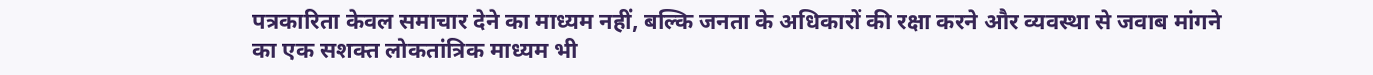पत्रकारिता केवल समाचार देने का माध्यम नहीं, बल्कि जनता के अधिकारों की रक्षा करने और व्यवस्था से जवाब मांगने का एक सशक्त लोकतांत्रिक माध्यम भी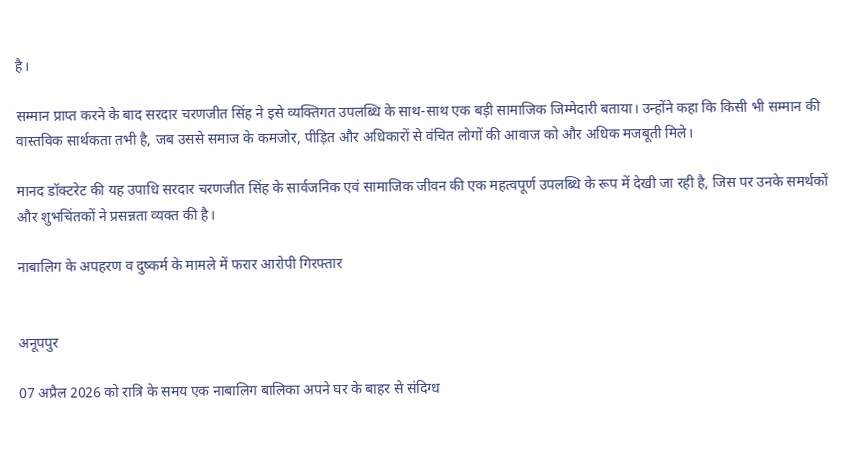है।

सम्मान प्राप्त करने के बाद सरदार चरणजीत सिंह ने इसे व्यक्तिगत उपलब्धि के साथ-साथ एक बड़ी सामाजिक जिम्मेदारी बताया। उन्होंने कहा कि किसी भी सम्मान की वास्तविक सार्थकता तभी है, जब उससे समाज के कमजोर, पीड़ित और अधिकारों से वंचित लोगों की आवाज को और अधिक मजबूती मिले।

मानद डॉक्टरेट की यह उपाधि सरदार चरणजीत सिंह के सार्वजनिक एवं सामाजिक जीवन की एक महत्वपूर्ण उपलब्धि के रूप में देखी जा रही है, जिस पर उनके समर्थकों और शुभचिंतकों ने प्रसन्नता व्यक्त की है।

नाबालिग के अपहरण व दुष्कर्म के मामले में फरार आरोपी गिरफ्तार


अनूपपुर

07 अप्रैल 2026 को रात्रि के समय एक नाबालिग बालिका अपने घर के बाहर से संदिग्ध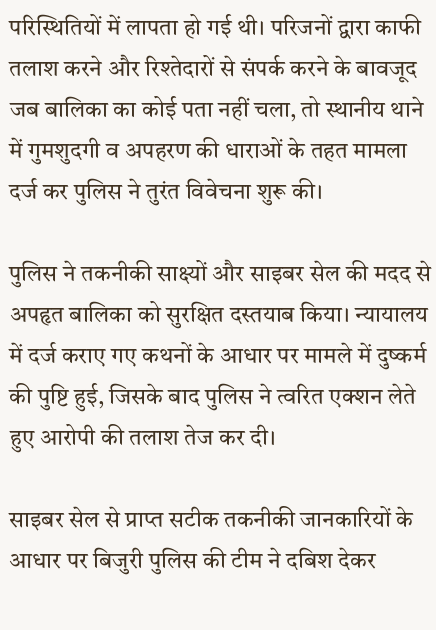परिस्थितियों में लापता हो गई थी। परिजनों द्वारा काफी तलाश करने और रिश्तेदारों से संपर्क करने के बावजूद जब बालिका का कोई पता नहीं चला, तो स्थानीय थाने में गुमशुदगी व अपहरण की धाराओं के तहत मामला दर्ज कर पुलिस ने तुरंत विवेचना शुरू की।

पुलिस ने तकनीकी साक्ष्यों और साइबर सेल की मदद से अपहृत बालिका को सुरक्षित दस्तयाब किया। न्यायालय में दर्ज कराए गए कथनों के आधार पर मामले में दुष्कर्म की पुष्टि हुई, जिसके बाद पुलिस ने त्वरित एक्शन लेते हुए आरोपी की तलाश तेज कर दी।

साइबर सेल से प्राप्त सटीक तकनीकी जानकारियों के आधार पर बिजुरी पुलिस की टीम ने दबिश देकर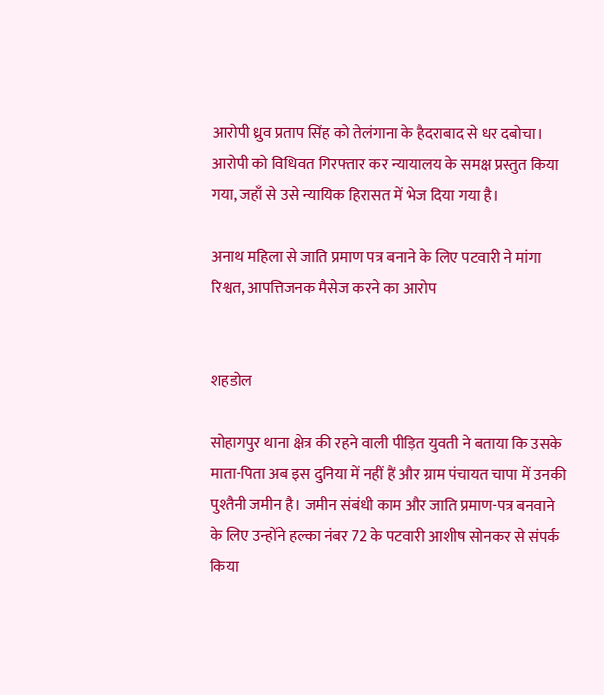आरोपी ध्रुव प्रताप सिंह को तेलंगाना के हैदराबाद से धर दबोचा। आरोपी को विधिवत गिरफ्तार कर न्यायालय के समक्ष प्रस्तुत किया गया, जहाँ से उसे न्यायिक हिरासत में भेज दिया गया है।

अनाथ महिला से जाति प्रमाण पत्र बनाने के लिए पटवारी ने मांगा रिश्वत, आपत्तिजनक मैसेज करने का आरोप


शहडोल

सोहागपुर थाना क्षेत्र की रहने वाली पीड़ित युवती ने बताया कि उसके माता-पिता अब इस दुनिया में नहीं हैं और ग्राम पंचायत चापा में उनकी पुश्तैनी जमीन है। जमीन संबंधी काम और जाति प्रमाण-पत्र बनवाने के लिए उन्होंने हल्का नंबर 72 के पटवारी आशीष सोनकर से संपर्क किया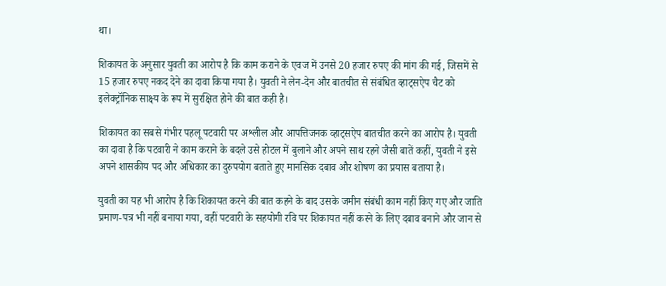था।

शिकायत के अनुसार युवती का आरोप है कि काम कराने के एवज में उनसे 20 हजार रुपए की मांग की गई, जिसमें से 15 हजार रुपए नकद देने का दावा किया गया है। युवती ने लेन-देन और बातचीत से संबंधित व्हाट्सऐप चैट को इलेक्ट्रॉनिक साक्ष्य के रूप में सुरक्षित होने की बात कही है।

शिकायत का सबसे गंभीर पहलू पटवारी पर अश्लील और आपत्तिजनक व्हाट्सऐप बातचीत करने का आरोप है। युवती का दावा है कि पटवारी ने काम कराने के बदले उसे होटल में बुलाने और अपने साथ रहने जैसी बातें कहीं, युवती ने इसे अपने शासकीय पद और अधिकार का दुरुपयोग बताते हुए मानसिक दबाव और शोषण का प्रयास बताया है।

युवती का यह भी आरोप है कि शिकायत करने की बात कहने के बाद उसके जमीन संबंधी काम नहीं किए गए और जाति प्रमाण-पत्र भी नहीं बनाया गया, वहीं पटवारी के सहयोगी रवि पर शिकायत नहीं करने के लिए दबाव बनाने और जान से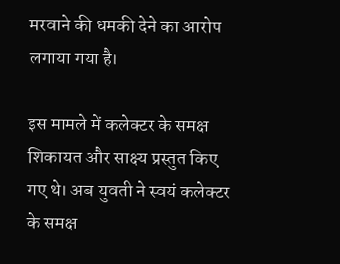मरवाने की धमकी देने का आरोप लगाया गया है।

इस मामले में कलेक्टर के समक्ष शिकायत और साक्ष्य प्रस्तुत किए गए थे। अब युवती ने स्वयं कलेक्टर के समक्ष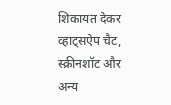शिकायत देकर व्हाट्सऐप चैट, स्क्रीनशॉट और अन्य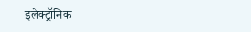इलेक्ट्रॉनिक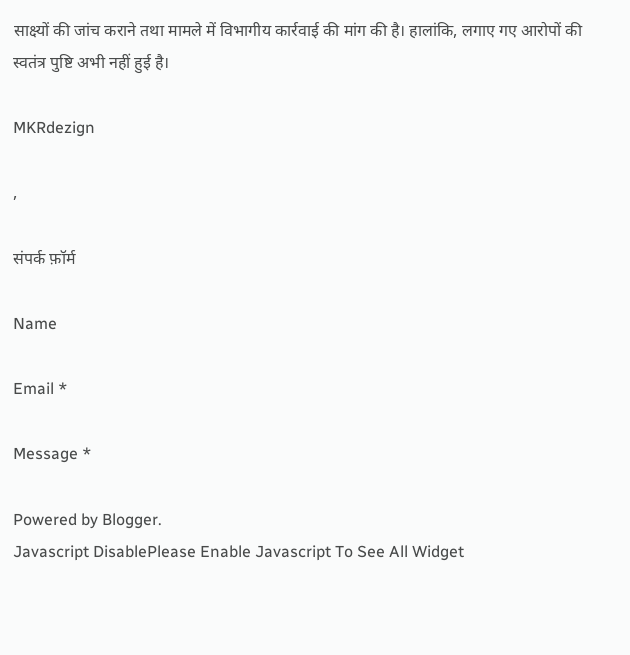साक्ष्यों की जांच कराने तथा मामले में विभागीय कार्रवाई की मांग की है। हालांकि, लगाए गए आरोपों की स्वतंत्र पुष्टि अभी नहीं हुई है।

MKRdezign

,

संपर्क फ़ॉर्म

Name

Email *

Message *

Powered by Blogger.
Javascript DisablePlease Enable Javascript To See All Widget